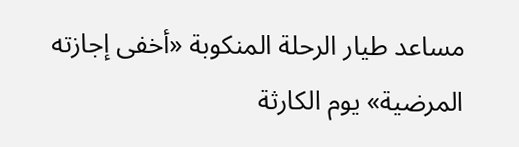مساعد طيار الرحلة المنكوبة «أخفى إجازته المرضية» يوم الكارثة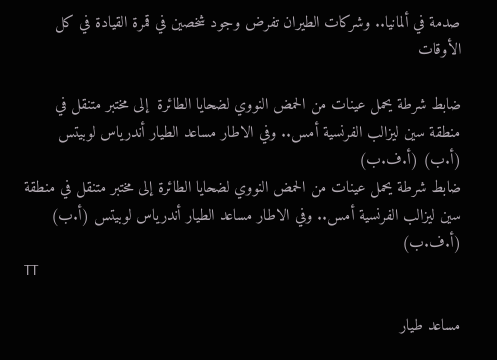صدمة في ألمانيا.. وشركات الطيران تفرض وجود شخصين في قمرة القيادة في كل الأوقات

ضابط شرطة يحمل عينات من الحمض النووي لضحايا الطائرة  إلى مختبر متنقل في منطقة سين ليزالب الفرنسية أمس.. وفي الاطار مساعد الطيار أندرياس لوبيتس (أ.ب) (أ.ف.ب)
ضابط شرطة يحمل عينات من الحمض النووي لضحايا الطائرة إلى مختبر متنقل في منطقة سين ليزالب الفرنسية أمس.. وفي الاطار مساعد الطيار أندرياس لوبيتس (أ.ب) (أ.ف.ب)
TT

مساعد طيار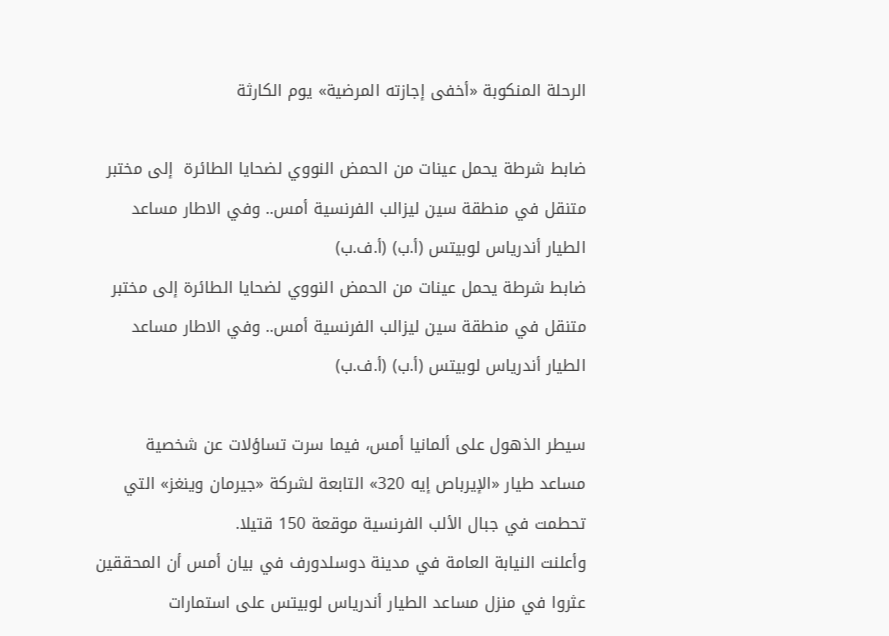الرحلة المنكوبة «أخفى إجازته المرضية» يوم الكارثة

ضابط شرطة يحمل عينات من الحمض النووي لضحايا الطائرة  إلى مختبر متنقل في منطقة سين ليزالب الفرنسية أمس.. وفي الاطار مساعد الطيار أندرياس لوبيتس (أ.ب) (أ.ف.ب)
ضابط شرطة يحمل عينات من الحمض النووي لضحايا الطائرة إلى مختبر متنقل في منطقة سين ليزالب الفرنسية أمس.. وفي الاطار مساعد الطيار أندرياس لوبيتس (أ.ب) (أ.ف.ب)

سيطر الذهول على ألمانيا أمس، فيما سرت تساؤلات عن شخصية مساعد طيار «الإيرباص إيه 320» التابعة لشركة «جيرمان وينغز» التي تحطمت في جبال الألب الفرنسية موقعة 150 قتيلا.
وأعلنت النيابة العامة في مدينة دوسلدورف في بيان أمس أن المحققين عثروا في منزل مساعد الطيار أندرياس لوبيتس على استمارات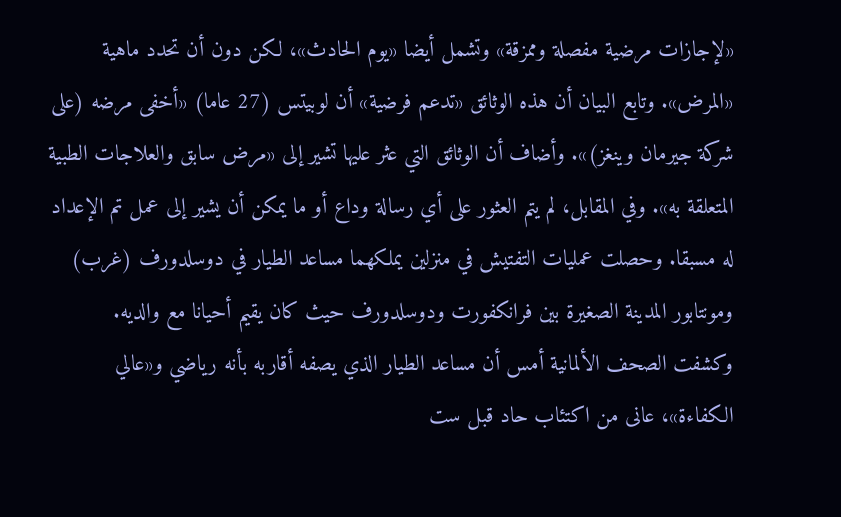«لإجازات مرضية مفصلة وممزقة» وتشمل أيضا «يوم الحادث»، لكن دون أن تحدد ماهية «المرض». وتابع البيان أن هذه الوثائق «تدعم فرضية» أن لوبيتس (27 عاما) «أخفى مرضه (على شركة جيرمان وينغز)». وأضاف أن الوثائق التي عثر عليها تشير إلى «مرض سابق والعلاجات الطبية المتعلقة به». وفي المقابل، لم يتم العثور على أي رسالة وداع أو ما يمكن أن يشير إلى عمل تم الإعداد له مسبقا. وحصلت عمليات التفتيش في منزلين يملكهما مساعد الطيار في دوسلدورف (غرب) ومونتابور المدينة الصغيرة بين فرانكفورت ودوسلدورف حيث كان يقيم أحيانا مع والديه.
وكشفت الصحف الألمانية أمس أن مساعد الطيار الذي يصفه أقاربه بأنه رياضي و«عالي الكفاءة»، عانى من اكتئاب حاد قبل ست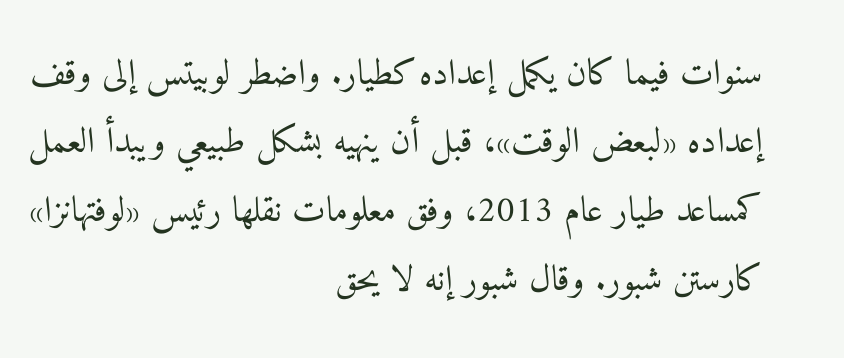سنوات فيما كان يكمل إعداده كطيار. واضطر لوبيتس إلى وقف إعداده «لبعض الوقت»، قبل أن ينهيه بشكل طبيعي ويبدأ العمل كمساعد طيار عام 2013، وفق معلومات نقلها رئيس «لوفتهانزا» كارستن شبور. وقال شبور إنه لا يحق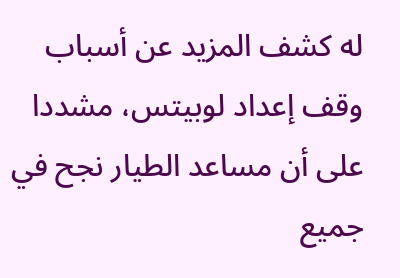له كشف المزيد عن أسباب وقف إعداد لوبيتس، مشددا على أن مساعد الطيار نجح في جميع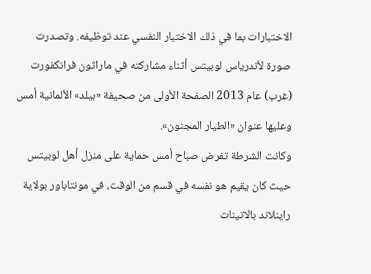الاختبارات بما في ذلك الاختبار النفسي عند توظيفه. وتصدرت صورة لأندرياس لوبيتس أثناء مشاركته في ماراثون فرانكفورت (غرب) عام 2013 الصفحة الأولى من صحيفة «بيلد» الألمانية أمس وعليها عنوان «الطيار المجنون».
وكانت الشرطة تفرض صباح أمس حماية على منزل أهل لوبيتس حيث كان يقيم هو نفسه في قسم من الوقت، في مونتاباور بولاية راينلاند بالاتينات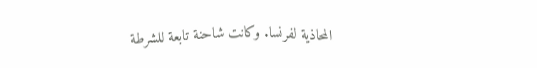المحاذية لفرنسا. وكانت شاحنة تابعة للشرطة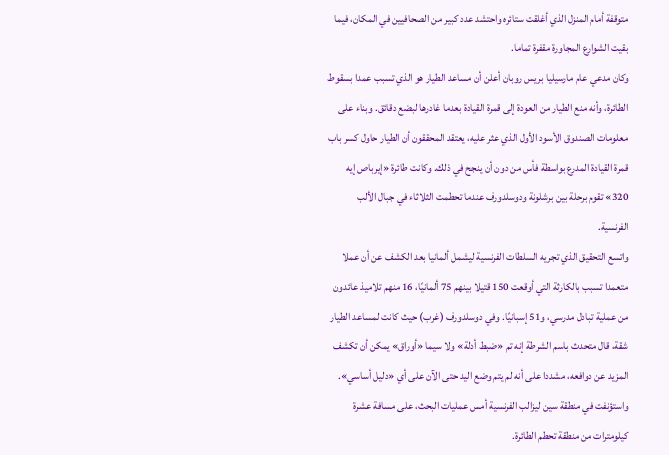متوقفة أمام المنزل الذي أغلقت ستائره واحتشد عدد كبير من الصحافيين في المكان، فيما بقيت الشوارع المجاورة مقفرة تماما.
وكان مدعي عام مارسيليا بريس روبان أعلن أن مساعد الطيار هو الذي تسبب عمدا بسقوط الطائرة، وأنه منع الطيار من العودة إلى قمرة القيادة بعدما غادرها لبضع دقائق. وبناء على معلومات الصندوق الأسود الأول الذي عثر عليه، يعتقد المحققون أن الطيار حاول كسر باب قمرة القيادة المدرع بواسطة فأس من دون أن ينجح في ذلك. وكانت طائرة «إيرباص إيه 320» تقوم برحلة بين برشلونة ودوسلدورف عندما تحطمت الثلاثاء في جبال الألب الفرنسية.
واتسع التحقيق الذي تجريه السلطات الفرنسية ليشمل ألمانيا بعد الكشف عن أن عملا متعمدا تسبب بالكارثة التي أوقعت 150 قتيلا بينهم 75 ألمانيًا، 16 منهم تلاميذ عائدون من عملية تبادل مدرسي، و51 إسبانيًا. وفي دوسلدورف (غرب) حيث كانت لمساعد الطيار شقة، قال متحدث باسم الشرطة إنه تم «ضبط أدلة» ولا سيما «أوراق» يمكن أن تكشف المزيد عن دوافعه، مشددا على أنه لم يتم وضع اليد حتى الآن على أي «دليل أساسي».
واستؤنفت في منطقة سين ليزالب الفرنسية أمس عمليات البحث، على مسافة عشرة كيلومترات من منطقة تحطم الطائرة.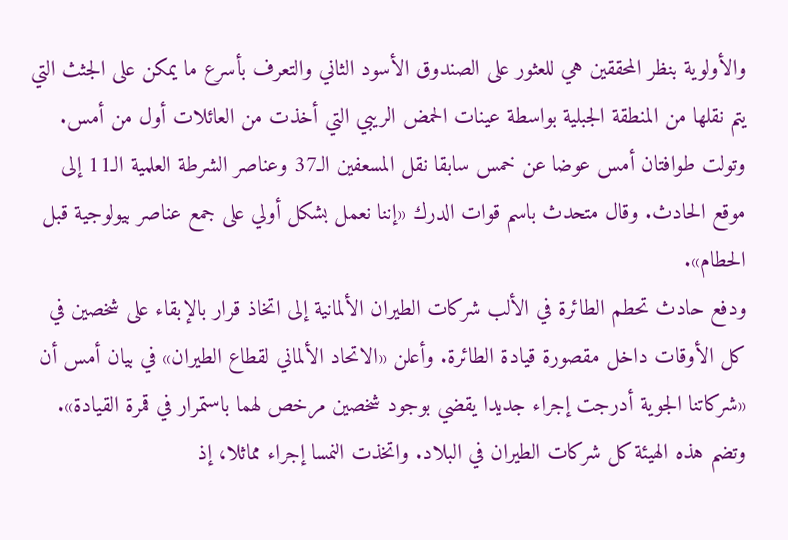والأولوية بنظر المحققين هي للعثور على الصندوق الأسود الثاني والتعرف بأسرع ما يمكن على الجثث التي يتم نقلها من المنطقة الجبلية بواسطة عينات الحمض الريبي التي أخذت من العائلات أول من أمس. وتولت طوافتان أمس عوضا عن خمس سابقا نقل المسعفين الـ37 وعناصر الشرطة العلمية الـ11 إلى موقع الحادث. وقال متحدث باسم قوات الدرك «إننا نعمل بشكل أولي على جمع عناصر بيولوجية قبل الحطام».
ودفع حادث تحطم الطائرة في الألب شركات الطيران الألمانية إلى اتخاذ قرار بالإبقاء على شخصين في كل الأوقات داخل مقصورة قيادة الطائرة. وأعلن «الاتحاد الألماني لقطاع الطيران» في بيان أمس أن «شركاتنا الجوية أدرجت إجراء جديدا يقضي بوجود شخصين مرخص لهما باستمرار في قمرة القيادة». وتضم هذه الهيئة كل شركات الطيران في البلاد. واتخذت النمسا إجراء مماثلا، إذ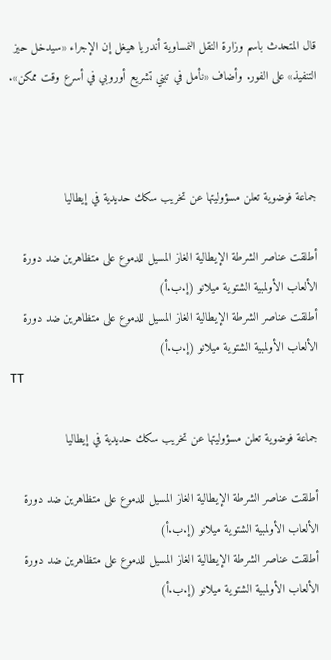قال المتحدث باسم وزارة النقل النمساوية أندريا هيغل إن الإجراء «سيدخل حيز التنفيذ» على الفور. وأضاف «نأمل في تبني تشريع أوروبي في أسرع وقت ممكن».



جماعة فوضوية تعلن مسؤوليتها عن تخريب سكك حديدية في إيطاليا

أطلقت عناصر الشرطة الإيطالية الغاز المسيل للدموع على متظاهرين ضد دورة الألعاب الأولمبية الشتوية ميلانو (إ.ب.أ)
أطلقت عناصر الشرطة الإيطالية الغاز المسيل للدموع على متظاهرين ضد دورة الألعاب الأولمبية الشتوية ميلانو (إ.ب.أ)
TT

جماعة فوضوية تعلن مسؤوليتها عن تخريب سكك حديدية في إيطاليا

أطلقت عناصر الشرطة الإيطالية الغاز المسيل للدموع على متظاهرين ضد دورة الألعاب الأولمبية الشتوية ميلانو (إ.ب.أ)
أطلقت عناصر الشرطة الإيطالية الغاز المسيل للدموع على متظاهرين ضد دورة الألعاب الأولمبية الشتوية ميلانو (إ.ب.أ)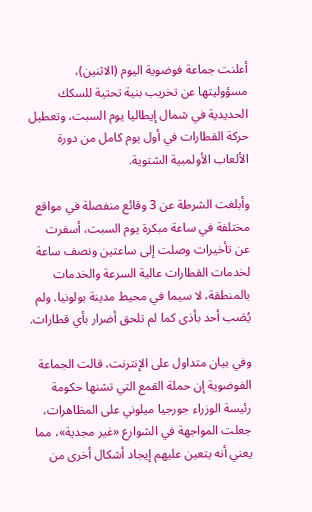أعلنت جماعة فوضوية اليوم (الاثنين)، مسؤوليتها عن تخريب بنية تحتية للسكك الحديدية في شمال إيطاليا يوم السبت، وتعطيل حركة القطارات في أول يوم كامل من دورة الألعاب الأولمبية الشتوية.

وأبلغت الشرطة عن 3 وقائع منفصلة في مواقع مختلفة في ساعة مبكرة يوم السبت، أسفرت عن تأخيرات وصلت إلى ساعتين ونصف ساعة لخدمات القطارات عالية السرعة والخدمات بالمنطقة، لا سيما في محيط مدينة بولونيا. ولم يُصَب أحد بأذى كما لم تلحق أضرار بأي قطارات.

وفي بيان متداول على الإنترنت، قالت الجماعة الفوضوية إن حملة القمع التي تشنها حكومة رئيسة الوزراء جورجيا ميلوني على المظاهرات، جعلت المواجهة في الشوارع «غير مجدية»، مما يعني أنه يتعين عليهم إيجاد أشكال أخرى من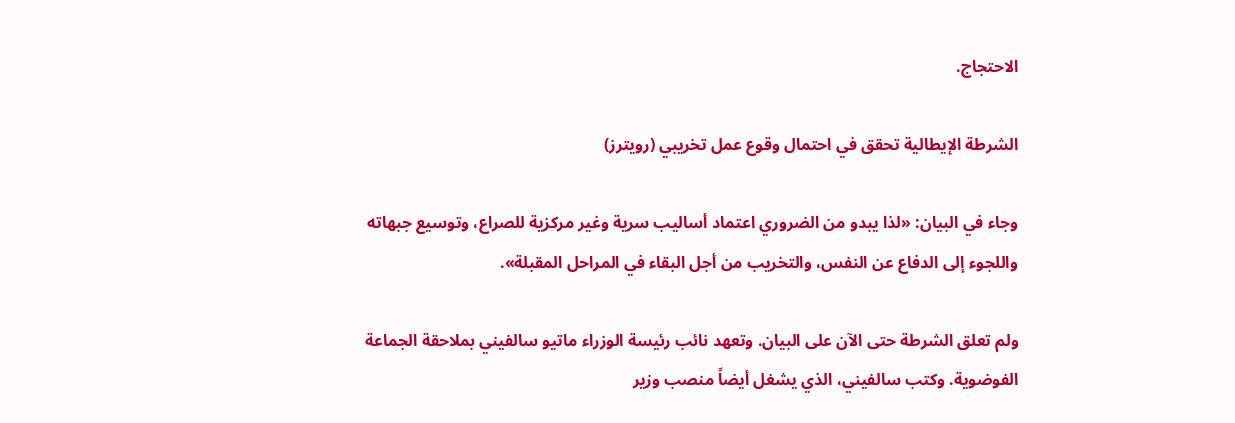الاحتجاج.

الشرطة الإيطالية تحقق في احتمال وقوع عمل تخريبي (رويترز)

وجاء في البيان: «لذا يبدو من الضروري اعتماد أساليب سرية وغير مركزية للصراع، وتوسيع جبهاته واللجوء إلى الدفاع عن النفس، والتخريب من أجل البقاء في المراحل المقبلة».

ولم تعلق الشرطة حتى الآن على البيان. وتعهد نائب رئيسة الوزراء ماتيو سالفيني بملاحقة الجماعة الفوضوية. وكتب سالفيني، الذي يشغل أيضاً منصب وزير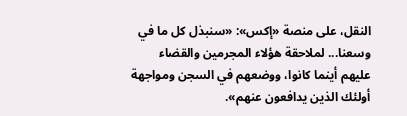النقل، على منصة «إكس»: «سنبذل كل ما في وسعنا... لملاحقة هؤلاء المجرمين والقضاء عليهم أينما كانوا، ووضعهم في السجن ومواجهة أولئك الذين يدافعون عنهم».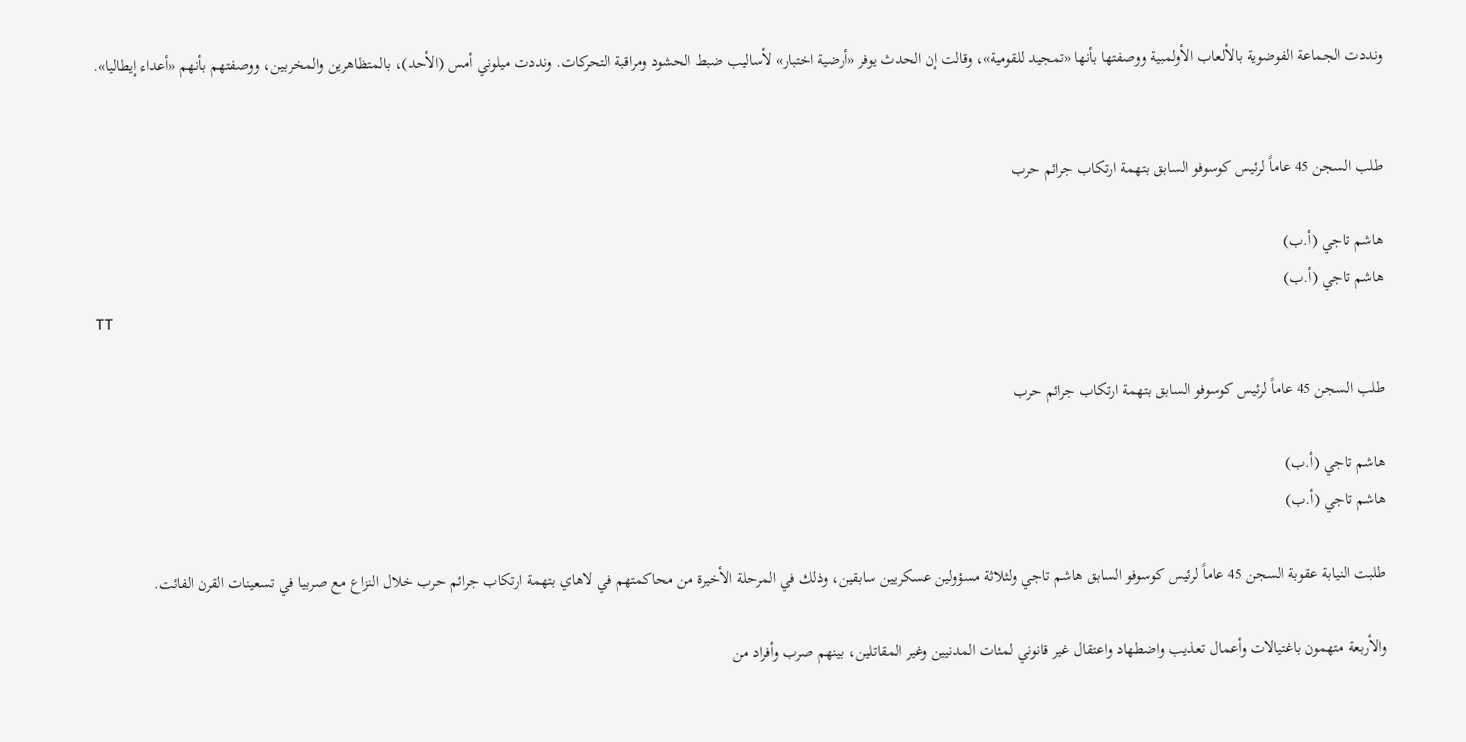ونددت الجماعة الفوضوية بالألعاب الأولمبية ووصفتها بأنها «تمجيد للقومية»، وقالت إن الحدث يوفر «أرضية اختبار» لأساليب ضبط الحشود ومراقبة التحركات. ونددت ميلوني أمس (الأحد)، بالمتظاهرين والمخربين، ووصفتهم بأنهم «أعداء إيطاليا».


طلب السجن 45 عاماً لرئيس كوسوفو السابق بتهمة ارتكاب جرائم حرب

هاشم تاجي (أ.ب)
هاشم تاجي (أ.ب)
TT

طلب السجن 45 عاماً لرئيس كوسوفو السابق بتهمة ارتكاب جرائم حرب

هاشم تاجي (أ.ب)
هاشم تاجي (أ.ب)

طلبت النيابة عقوبة السجن 45 عاماً لرئيس كوسوفو السابق هاشم تاجي ولثلاثة مسؤولين عسكريين سابقين، وذلك في المرحلة الأخيرة من محاكمتهم في لاهاي بتهمة ارتكاب جرائم حرب خلال النزاع مع صربيا في تسعينات القرن الفائت.

والأربعة متهمون باغتيالات وأعمال تعذيب واضطهاد واعتقال غير قانوني لمئات المدنيين وغير المقاتلين، بينهم صرب وأفراد من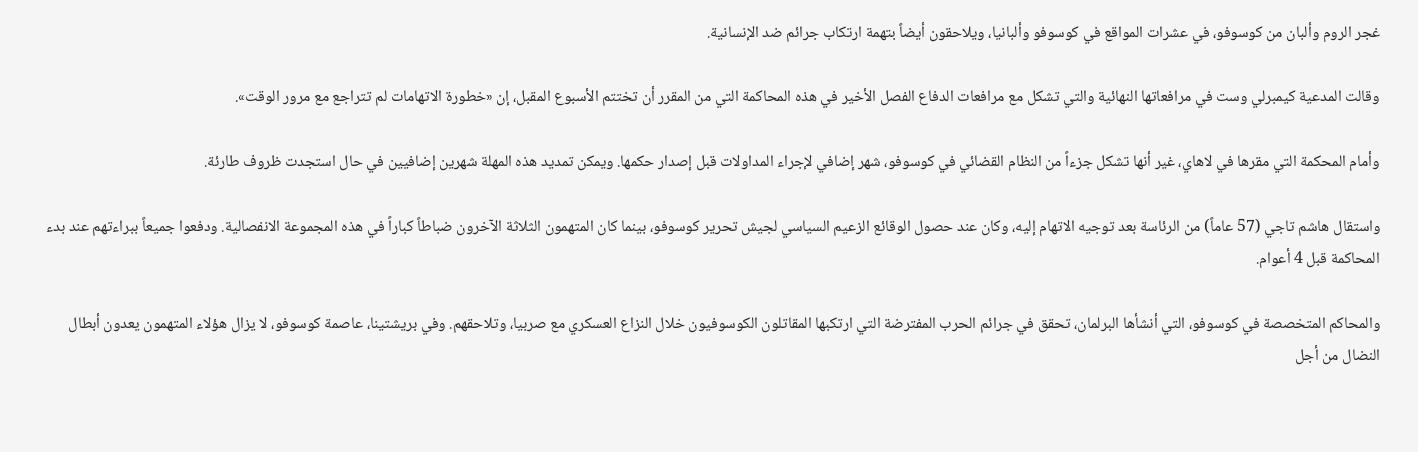غجر الروم وألبان من كوسوفو، في عشرات المواقع في كوسوفو وألبانيا، ويلاحقون أيضاً بتهمة ارتكاب جرائم ضد الإنسانية.

وقالت المدعية كيمبرلي وست في مرافعاتها النهائية والتي تشكل مع مرافعات الدفاع الفصل الأخير في هذه المحاكمة التي من المقرر أن تختتم الأسبوع المقبل، إن «خطورة الاتهامات لم تتراجع مع مرور الوقت».

وأمام المحكمة التي مقرها في لاهاي، غير أنها تشكل جزءاً من النظام القضائي في كوسوفو، شهر إضافي لإجراء المداولات قبل إصدار حكمها. ويمكن تمديد هذه المهلة شهرين إضافيين في حال استجدت ظروف طارئة.

واستقال هاشم تاجي (57 عاماً) من الرئاسة بعد توجيه الاتهام إليه، وكان عند حصول الوقائع الزعيم السياسي لجيش تحرير كوسوفو، بينما كان المتهمون الثلاثة الآخرون ضباطاً كباراً في هذه المجموعة الانفصالية. ودفعوا جميعاً ببراءتهم عند بدء المحاكمة قبل 4 أعوام.

والمحاكم المتخصصة في كوسوفو، التي أنشأها البرلمان، تحقق في جرائم الحرب المفترضة التي ارتكبها المقاتلون الكوسوفيون خلال النزاع العسكري مع صربيا، وتلاحقهم. وفي بريشتينا، عاصمة كوسوفو، لا يزال هؤلاء المتهمون يعدون أبطال النضال من أجل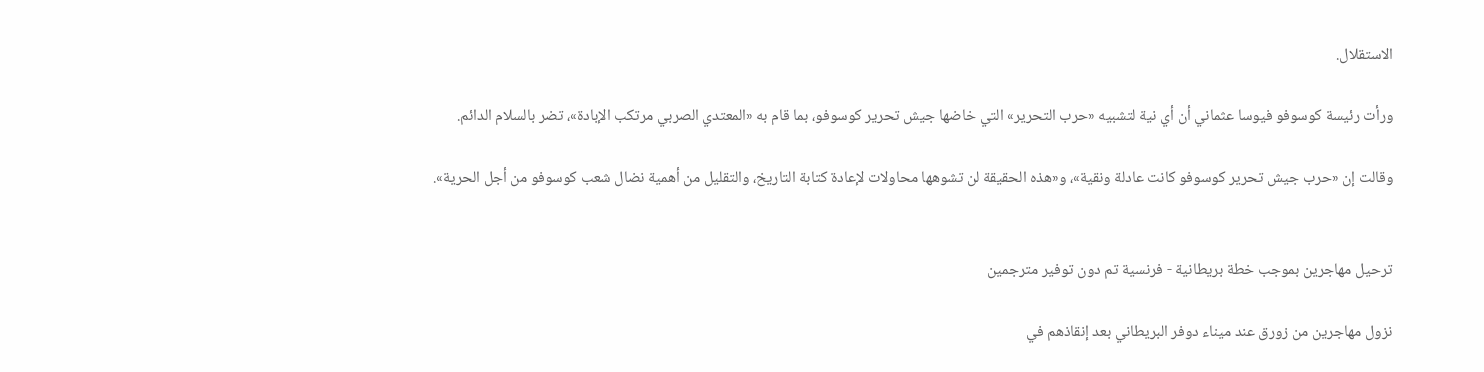الاستقلال.

ورأت رئيسة كوسوفو فيوسا عثماني أن أي نية لتشبيه «حرب التحرير» التي خاضها جيش تحرير كوسوفو، بما قام به «المعتدي الصربي مرتكب الإبادة»، تضر بالسلام الدائم.

وقالت إن «حرب جيش تحرير كوسوفو كانت عادلة ونقية»، و«هذه الحقيقة لن تشوهها محاولات لإعادة كتابة التاريخ، والتقليل من أهمية نضال شعب كوسوفو من أجل الحرية».


ترحيل مهاجرين بموجب خطة بريطانية - فرنسية تم دون توفير مترجمين

نزول مهاجرين من زورق عند ميناء دوفر البريطاني بعد إنقاذهم في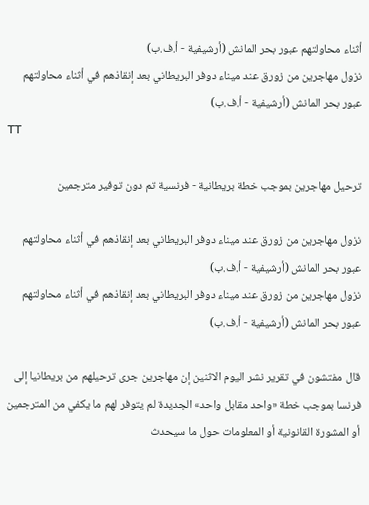أثناء محاولتهم عبور بحر المانش (أرشيفية - أ.ف.ب)
نزول مهاجرين من زورق عند ميناء دوفر البريطاني بعد إنقاذهم في أثناء محاولتهم عبور بحر المانش (أرشيفية - أ.ف.ب)
TT

ترحيل مهاجرين بموجب خطة بريطانية - فرنسية تم دون توفير مترجمين

نزول مهاجرين من زورق عند ميناء دوفر البريطاني بعد إنقاذهم في أثناء محاولتهم عبور بحر المانش (أرشيفية - أ.ف.ب)
نزول مهاجرين من زورق عند ميناء دوفر البريطاني بعد إنقاذهم في أثناء محاولتهم عبور بحر المانش (أرشيفية - أ.ف.ب)

قال مفتشون في تقرير نشر اليوم الاثنين إن مهاجرين جرى ترحيلهم من بريطانيا إلى فرنسا بموجب خطة «واحد مقابل واحد» الجديدة لم يتوفر لهم ما يكفي من المترجمين أو المشورة القانونية أو المعلومات حول ما سيحدث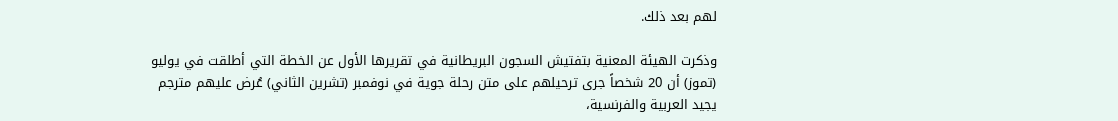لهم بعد ذلك.

وذكرت الهيئة المعنية بتفتيش السجون البريطانية في تقريرها الأول عن الخطة التي أطلقت في يوليو (تموز) أن 20 شخصاً جرى ترحيلهم على متن رحلة جوية في نوفمبر (تشرين الثاني) عُرض عليهم مترجم يجيد العربية والفرنسية،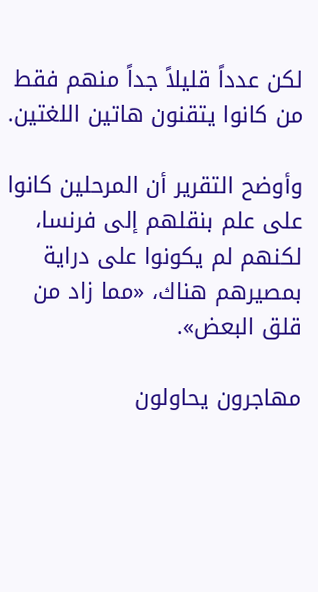لكن عدداً قليلاً جداً منهم فقط من كانوا يتقنون هاتين اللغتين.

وأوضح التقرير أن المرحلين كانوا على علم بنقلهم إلى فرنسا، لكنهم لم يكونوا على دراية بمصيرهم هناك، «مما زاد من قلق البعض».

مهاجرون يحاولون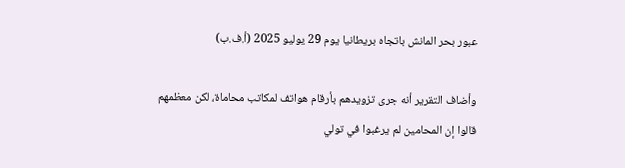عبور بحر المانش باتجاه بريطانيا يوم 29 يوليو 2025 (أ.ف.ب)

وأضاف التقرير أنه جرى تزويدهم بأرقام هواتف لمكاتب محاماة، لكن معظمهم قالوا إن المحامين لم يرغبوا في تولي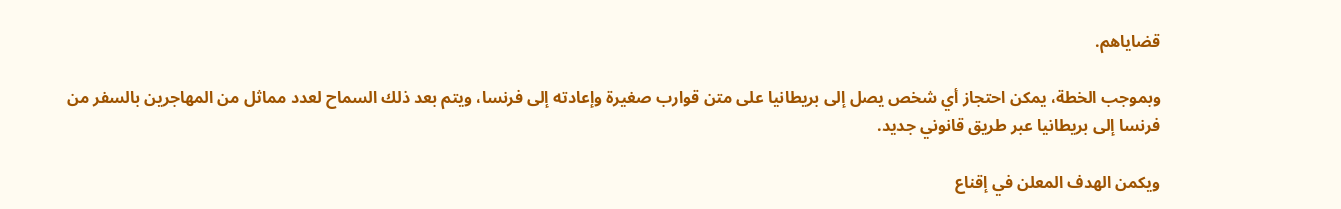قضاياهم.

وبموجب الخطة، يمكن احتجاز أي شخص يصل إلى بريطانيا على متن قوارب صغيرة وإعادته إلى فرنسا، ويتم بعد ذلك السماح لعدد مماثل من المهاجرين بالسفر من فرنسا إلى بريطانيا عبر طريق قانوني جديد.

ويكمن الهدف المعلن في إقناع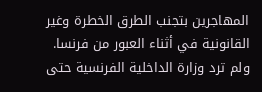المهاجرين بتجنب الطرق الخطرة وغير القانونية في أثناء العبور من فرنسا. ولم ترد وزارة الداخلية الفرنسية حتى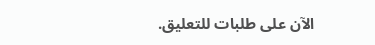الآن على طلبات للتعليق.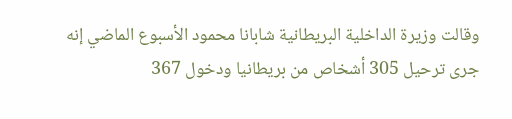وقالت وزيرة الداخلية البريطانية شابانا محمود الأسبوع الماضي إنه جرى ترحيل 305 أشخاص من بريطانيا ودخول 367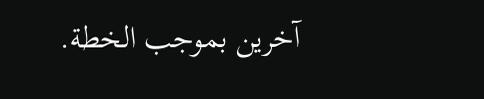آخرين بموجب الخطة.